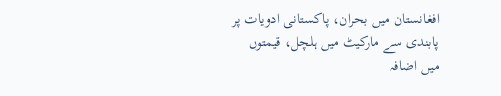افغانستان میں بحران، پاکستانی ادویات پر پابندی سے مارکیٹ میں ہلچل، قیمتوں میں اضافہ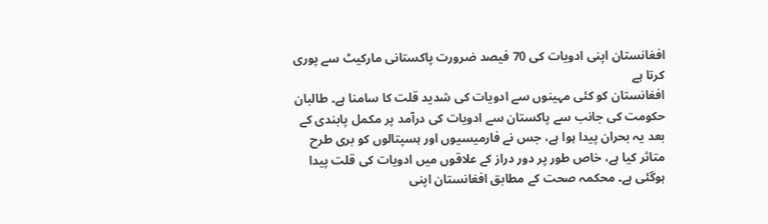افغانستان اپنی ادویات کی 70 فیصد ضرورت پاکستانی مارکیٹ سے پوری کرتا ہے
افغانستان کو کئی مہینوں سے ادویات کی شدید قلت کا سامنا ہے۔ طالبان حکومت کی جانب سے پاکستان سے ادویات کی درآمد پر مکمل پابندی کے بعد یہ بحران پیدا ہوا ہے، جس نے فارمیسیوں اور ہسپتالوں کو بری طرح متاثر کیا ہے، خاص طور پر دور دراز کے علاقوں میں ادویات کی قلت پیدا ہوگئی ہے۔ محکمہ صحت کے مطابق افغانستان اپنی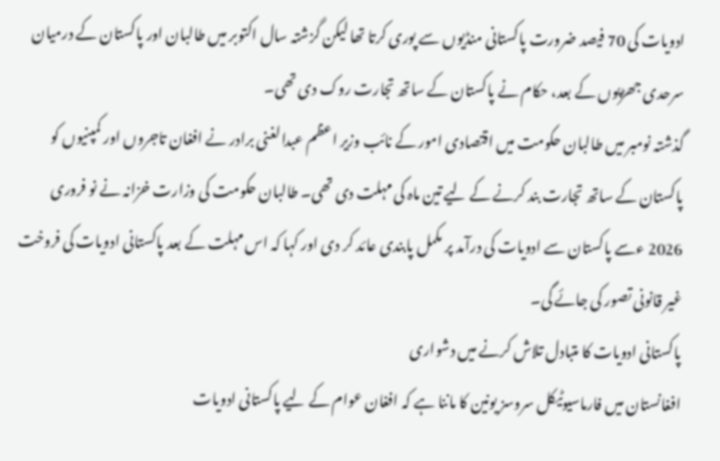ادویات کی 70 فیصد ضرورت پاکستانی منڈیوں سے پوری کرتا تھا لیکن گزشتہ سال اکتوبر میں طالبان اور پاکستان کے درمیان سرحدی جھڑپوں کے بعد، حکام نے پاکستان کے ساتھ تجارت روک دی تھی۔
گذشتہ نومبر میں طالبان حکومت میں اقتصادی امور کے نائب وزیر اعظم عبدالغنی برادر نے افغان تاجروں اور کمپنیوں کو پاکستان کے ساتھ تجارت بند کرنے کے لیے تین ماہ کی مہلت دی تھی۔ طالبان حکومت کی وزارت خزانہ نے نو فروری 2026 ءسے پاکستان سے ادویات کی درآمد پر مکمل پابندی عائد کر دی اور کہا کہ اس مہلت کے بعد پاکستانی ادویات کی فروخت غیر قانونی تصور کی جائے گی۔
پاکستانی ادویات کا متبادل تلاش کرنے میں دشواری
افغانستان میں فارماسیوٹیکل سروسز یونین کا ماننا ہے کہ افغان عوام کے لیے پاکستانی ادویات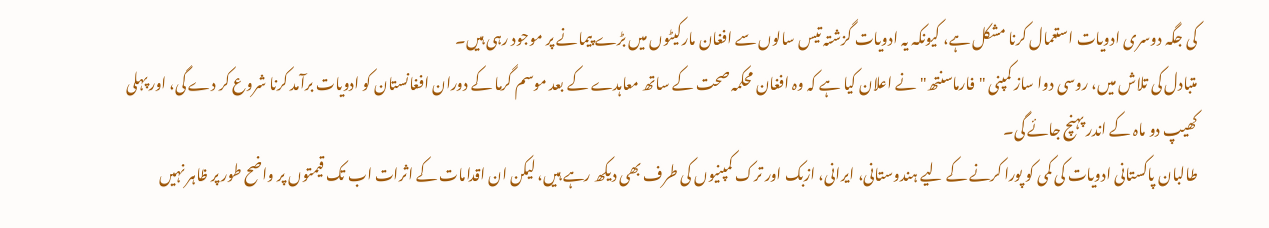کی جگہ دوسری ادویات استعمال کرنا مشکل ہے، کیونکہ یہ ادویات گزشتہ تیس سالوں سے افغان مارکیٹوں میں بڑے پیمانے پر موجود رہی ہیں۔
متبادل کی تلاش میں، روسی دوا ساز کمپنی "فارماسنتھ" نے اعلان کیا ہے کہ وہ افغان محکمہ صحت کے ساتھ معاہدے کے بعد موسم گرما کے دوران افغانستان کو ادویات برآمد کرنا شروع کر دے گی، اور پہلی کھیپ دو ماہ کے اندر پہنچ جائے گی۔
طالبان پاکستانی ادویات کی کمی کو پورا کرنے کے لیے ہندوستانی، ایرانی، ازبک اور ترک کمپنیوں کی طرف بھی دیکھ رہے ہیں، لیکن ان اقدامات کے اثرات اب تک قیمتوں پر واضح طور پر ظاہر نہیں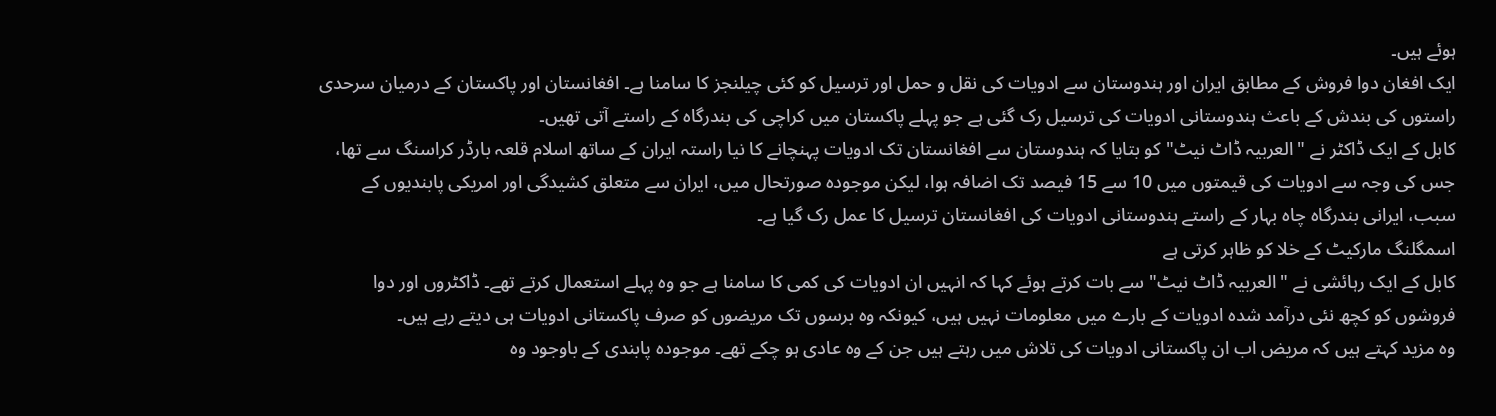ہوئے ہیں۔
ایک افغان دوا فروش کے مطابق ایران اور ہندوستان سے ادویات کی نقل و حمل اور ترسیل کو کئی چیلنجز کا سامنا ہے۔ افغانستان اور پاکستان کے درمیان سرحدی راستوں کی بندش کے باعث ہندوستانی ادویات کی ترسیل رک گئی ہے جو پہلے پاکستان میں کراچی کی بندرگاہ کے راستے آتی تھیں۔
کابل کے ایک ڈاکٹر نے "العربیہ ڈاٹ نیٹ" کو بتایا کہ ہندوستان سے افغانستان تک ادویات پہنچانے کا نیا راستہ ایران کے ساتھ اسلام قلعہ بارڈر کراسنگ سے تھا، جس کی وجہ سے ادویات کی قیمتوں میں 10 سے 15 فیصد تک اضافہ ہوا، لیکن موجودہ صورتحال میں، ایران سے متعلق کشیدگی اور امریکی پابندیوں کے سبب، ایرانی بندرگاہ چاہ بہار کے راستے ہندوستانی ادویات کی افغانستان ترسیل کا عمل رک گیا ہے۔
اسمگلنگ مارکیٹ کے خلا کو ظاہر کرتی ہے
کابل کے ایک رہائشی نے "العربیہ ڈاٹ نیٹ" سے بات کرتے ہوئے کہا کہ انہیں ان ادویات کی کمی کا سامنا ہے جو وہ پہلے استعمال کرتے تھے۔ ڈاکٹروں اور دوا فروشوں کو کچھ نئی درآمد شدہ ادویات کے بارے میں معلومات نہیں ہیں، کیونکہ وہ برسوں تک مریضوں کو صرف پاکستانی ادویات ہی دیتے رہے ہیں۔
وہ مزید کہتے ہیں کہ مریض اب ان پاکستانی ادویات کی تلاش میں رہتے ہیں جن کے وہ عادی ہو چکے تھے۔ موجودہ پابندی کے باوجود وہ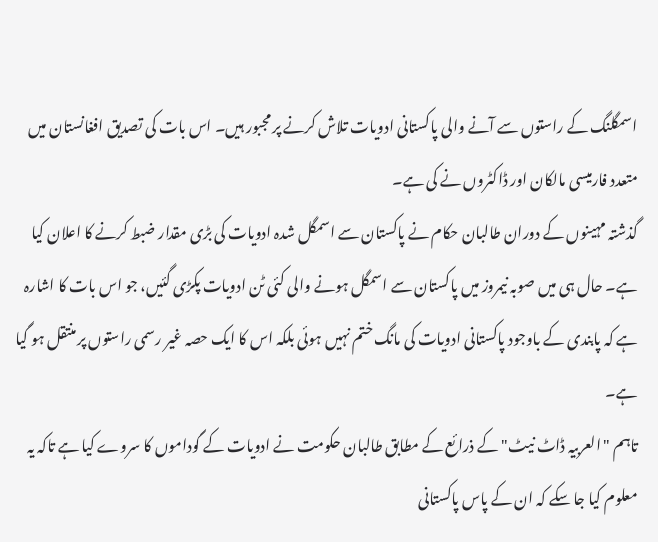اسمگلنگ کے راستوں سے آنے والی پاکستانی ادویات تلاش کرنے پر مجبور ہیں۔ اس بات کی تصدیق افغانستان میں متعدد فارمیسی مالکان اور ڈاکٹروں نے کی ہے۔
گذشتہ مہینوں کے دوران طالبان حکام نے پاکستان سے اسمگل شدہ ادویات کی بڑی مقدار ضبط کرنے کا اعلان کیا ہے۔ حال ہی میں صوبہ نیمروز میں پاکستان سے اسمگل ہونے والی کئی ٹن ادویات پکڑی گئیں، جو اس بات کا اشارہ ہے کہ پابندی کے باوجود پاکستانی ادویات کی مانگ ختم نہیں ہوئی بلکہ اس کا ایک حصہ غیر رسمی راستوں پر منتقل ہو گیا ہے۔
تاہم "العربیہ ڈاٹ نیٹ" کے ذرائع کے مطابق طالبان حکومت نے ادویات کے گوداموں کا سروے کیا ہے تاکہ یہ معلوم کیا جا سکے کہ ان کے پاس پاکستانی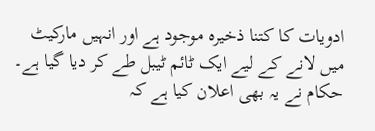ادویات کا کتنا ذخیرہ موجود ہے اور انہیں مارکیٹ میں لانے کے لیے ایک ٹائم ٹیبل طے کر دیا گیا ہے۔ حکام نے یہ بھی اعلان کیا ہے کہ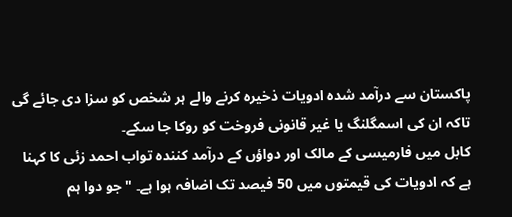پاکستان سے درآمد شدہ ادویات ذخیرہ کرنے والے ہر شخص کو سزا دی جائے گی تاکہ ان کی اسمگلنگ یا غیر قانونی فروخت کو روکا جا سکے۔
کابل میں فارمیسی کے مالک اور دواؤں کے درآمد کنندہ تواب احمد زئی کا کہنا ہے کہ ادویات کی قیمتوں میں 50 فیصد تک اضافہ ہوا ہے۔ "جو دوا ہم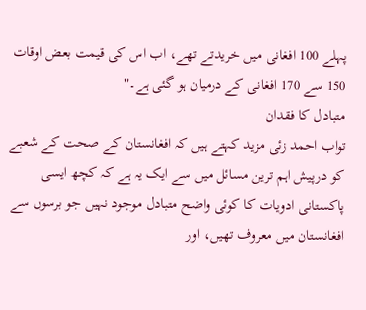پہلے 100 افغانی میں خریدتے تھے، اب اس کی قیمت بعض اوقات 150 سے 170 افغانی کے درمیان ہو گئی ہے۔"
متبادل کا فقدان
تواب احمد زئی مزید کہتے ہیں کہ افغانستان کے صحت کے شعبے کو درپیش اہم ترین مسائل میں سے ایک یہ ہے کہ کچھ ایسی پاکستانی ادویات کا کوئی واضح متبادل موجود نہیں جو برسوں سے افغانستان میں معروف تھیں، اور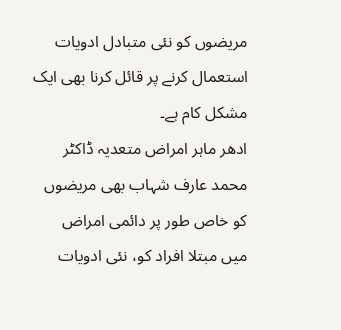مریضوں کو نئی متبادل ادویات استعمال کرنے پر قائل کرنا بھی ایک مشکل کام ہے۔
ادھر ماہر امراض متعدیہ ڈاکٹر محمد عارف شہاب بھی مریضوں کو خاص طور پر دائمی امراض میں مبتلا افراد کو، نئی ادویات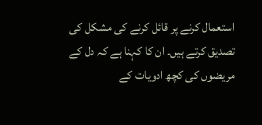استعمال کرنے پر قائل کرنے کی مشکل کی تصدیق کرتے ہیں۔ ان کا کہنا ہے کہ دل کے مریضوں کی کچھ ادویات کے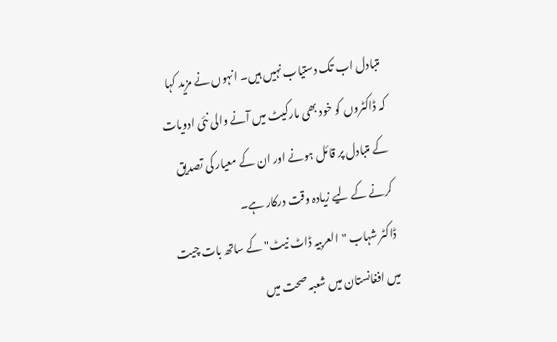متبادل اب تک دستیاب نہیں ہیں۔ انہوں نے مزید کہا کہ ڈاکٹروں کو خود بھی مارکیٹ میں آنے والی نئی ادویات کے متبادل پر قائل ہونے اور ان کے معیار کی تصدیق کرنے کے لیے زیادہ وقت درکار ہے۔
ڈاکٹر شہاب "العربیہ ڈاٹ نیٹ" کے ساتھ بات چیت میں افغانستان میں شعبہ صحت میں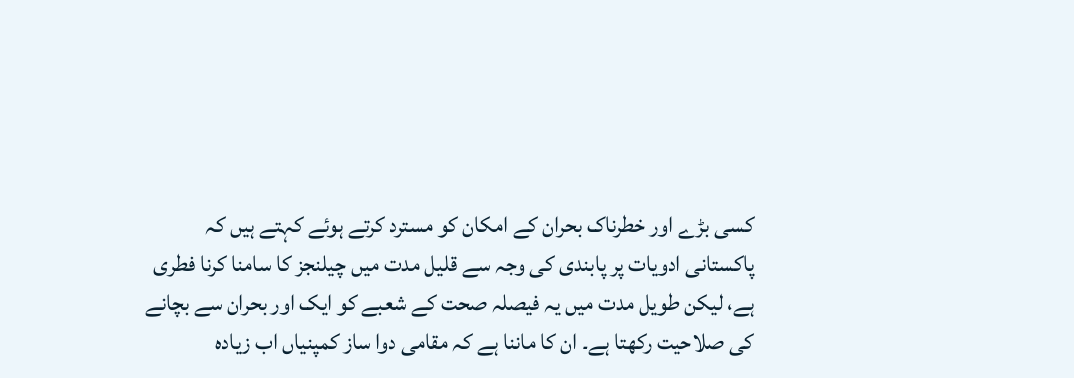کسی بڑے اور خطرناک بحران کے امکان کو مسترد کرتے ہوئے کہتے ہیں کہ پاکستانی ادویات پر پابندی کی وجہ سے قلیل مدت میں چیلنجز کا سامنا کرنا فطری ہے، لیکن طویل مدت میں یہ فیصلہ صحت کے شعبے کو ایک اور بحران سے بچانے کی صلاحیت رکھتا ہے۔ ان کا ماننا ہے کہ مقامی دوا ساز کمپنیاں اب زیادہ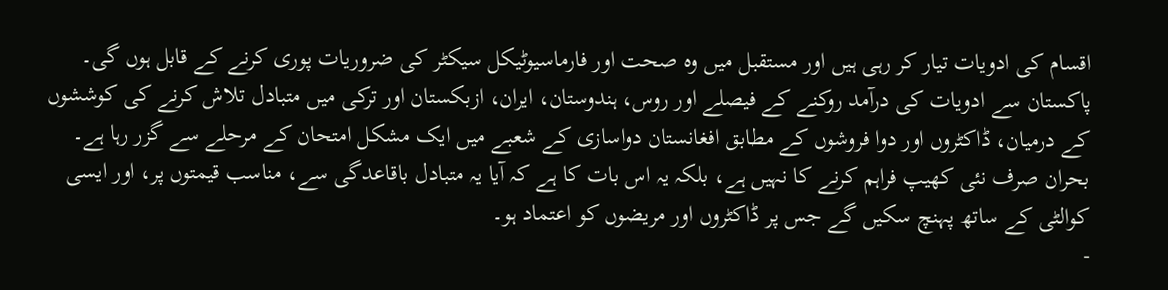اقسام کی ادویات تیار کر رہی ہیں اور مستقبل میں وہ صحت اور فارماسیوٹیکل سیکٹر کی ضروریات پوری کرنے کے قابل ہوں گی۔
پاکستان سے ادویات کی درآمد روکنے کے فیصلے اور روس، ہندوستان، ایران، ازبکستان اور ترکی میں متبادل تلاش کرنے کی کوششوں کے درمیان، ڈاکٹروں اور دوا فروشوں کے مطابق افغانستان دواسازی کے شعبے میں ایک مشکل امتحان کے مرحلے سے گزر رہا ہے۔ بحران صرف نئی کھیپ فراہم کرنے کا نہیں ہے، بلکہ یہ اس بات کا ہے کہ آیا یہ متبادل باقاعدگی سے، مناسب قیمتوں پر، اور ایسی کوالٹی کے ساتھ پہنچ سکیں گے جس پر ڈاکٹروں اور مریضوں کو اعتماد ہو۔
-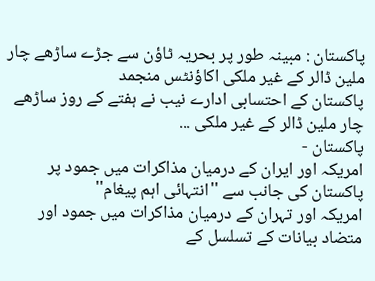پاکستان : مبینہ طور پر بحریہ ٹاؤن سے جڑے ساڑھے چار ملین ڈالر کے غیر ملکی اکاؤنٹس منجمد
پاکستان کے احتسابی ادارے نیب نے ہفتے کے روز ساڑھے چار ملین ڈالر کے غیر ملکی ...
پاكستان -
امریکہ اور ایران کے درمیان مذاکرات میں جمود پر پاکستان کی جانب سے ''انتہائی اہم پیغام''
امریکہ اور تہران کے درمیان مذاکرات میں جمود اور متضاد بیانات کے تسلسل کے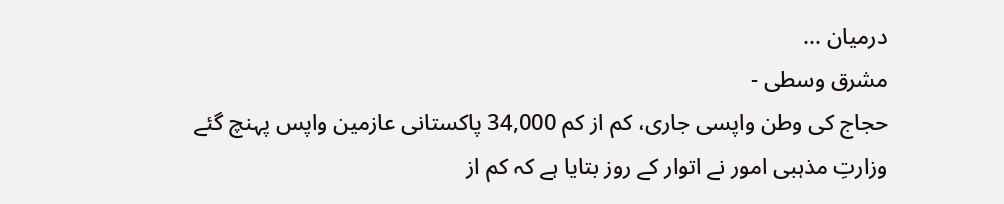درمیان ...
مشرق وسطی -
حجاج کی وطن واپسی جاری، کم از کم 34,000 پاکستانی عازمین واپس پہنچ گئے
وزارتِ مذہبی امور نے اتوار کے روز بتایا ہے کہ کم از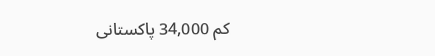کم 34,000 پاکستانی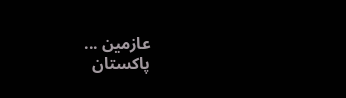عازمین ...
پاكستان